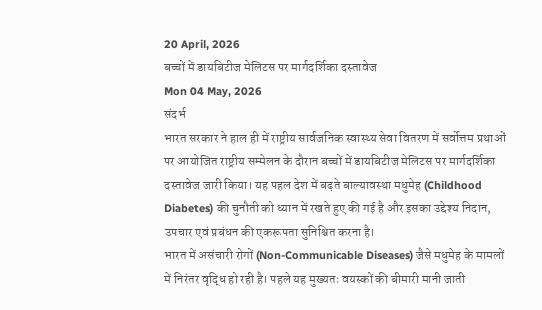20 April, 2026
बच्चों में डायबिटीज मेलिटस पर मार्गदर्शिका दस्तावेज
Mon 04 May, 2026
संदर्भ
भारत सरकार ने हाल ही में राष्ट्रीय सार्वजनिक स्वास्थ्य सेवा वितरण में सर्वोत्तम प्रथाओं पर आयोजित राष्ट्रीय सम्मेलन के दौरान बच्चों में डायबिटीज मेलिटस पर मार्गदर्शिका दस्तावेज जारी किया। यह पहल देश में बढ़ते बाल्यावस्था मधुमेह (Childhood Diabetes) की चुनौती को ध्यान में रखते हुए की गई है और इसका उद्देश्य निदान, उपचार एवं प्रबंधन की एकरूपता सुनिश्चित करना है।
भारत में असंचारी रोगों (Non-Communicable Diseases) जैसे मधुमेह के मामलों में निरंतर वृद्धि हो रही है। पहले यह मुख्यतः वयस्कों की बीमारी मानी जाती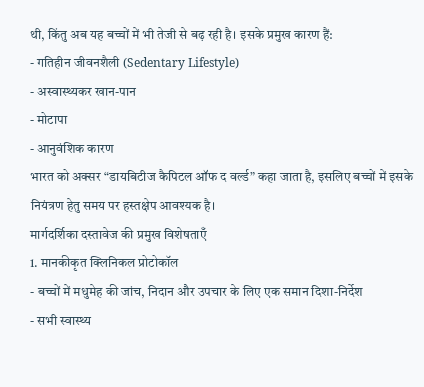थी, किंतु अब यह बच्चों में भी तेजी से बढ़ रही है। इसके प्रमुख कारण हैं:
- गतिहीन जीवनशैली (Sedentary Lifestyle)
- अस्वास्थ्यकर खान-पान
- मोटापा
- आनुवंशिक कारण
भारत को अक्सर “डायबिटीज कैपिटल ऑफ द वर्ल्ड” कहा जाता है, इसलिए बच्चों में इसके नियंत्रण हेतु समय पर हस्तक्षेप आवश्यक है।
मार्गदर्शिका दस्तावेज की प्रमुख विशेषताएँ
1. मानकीकृत क्लिनिकल प्रोटोकॉल
- बच्चों में मधुमेह की जांच, निदान और उपचार के लिए एक समान दिशा-निर्देश
- सभी स्वास्थ्य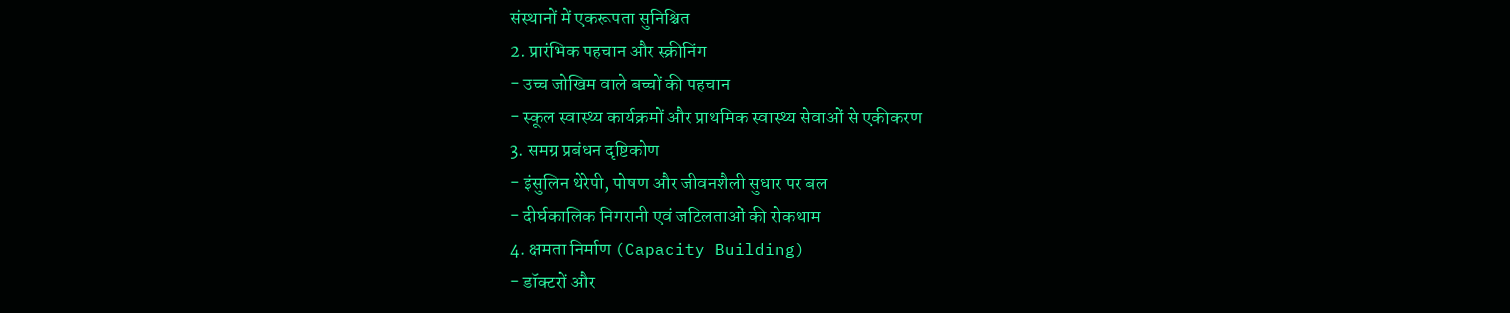संस्थानों में एकरूपता सुनिश्चित
2. प्रारंभिक पहचान और स्क्रीनिंग
- उच्च जोखिम वाले बच्चों की पहचान
- स्कूल स्वास्थ्य कार्यक्रमों और प्राथमिक स्वास्थ्य सेवाओं से एकीकरण
3. समग्र प्रबंधन दृष्टिकोण
- इंसुलिन थेरेपी, पोषण और जीवनशैली सुधार पर बल
- दीर्घकालिक निगरानी एवं जटिलताओं की रोकथाम
4. क्षमता निर्माण (Capacity Building)
- डॉक्टरों और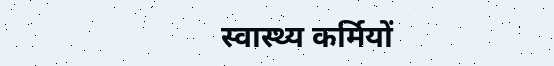स्वास्थ्य कर्मियों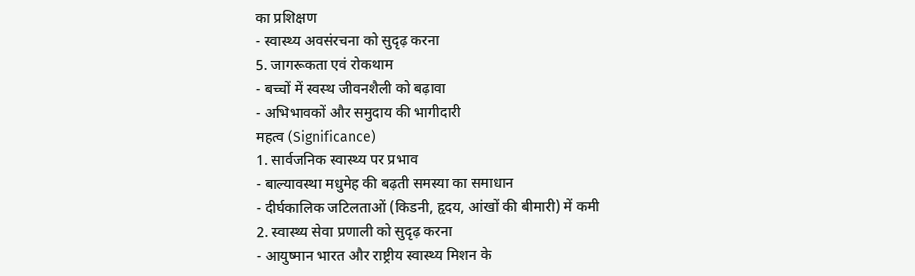का प्रशिक्षण
- स्वास्थ्य अवसंरचना को सुदृढ़ करना
5. जागरूकता एवं रोकथाम
- बच्चों में स्वस्थ जीवनशैली को बढ़ावा
- अभिभावकों और समुदाय की भागीदारी
महत्व (Significance)
1. सार्वजनिक स्वास्थ्य पर प्रभाव
- बाल्यावस्था मधुमेह की बढ़ती समस्या का समाधान
- दीर्घकालिक जटिलताओं (किडनी, हृदय, आंखों की बीमारी) में कमी
2. स्वास्थ्य सेवा प्रणाली को सुदृढ़ करना
- आयुष्मान भारत और राष्ट्रीय स्वास्थ्य मिशन के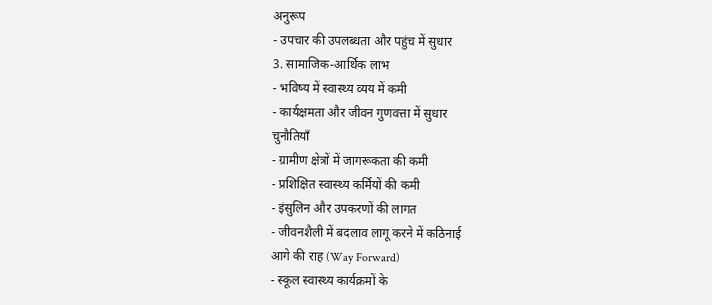अनुरूप
- उपचार की उपलब्धता और पहुंच में सुधार
3. सामाजिक-आर्थिक लाभ
- भविष्य में स्वास्थ्य व्यय में कमी
- कार्यक्षमता और जीवन गुणवत्ता में सुधार
चुनौतियाँ
- ग्रामीण क्षेत्रों में जागरूकता की कमी
- प्रशिक्षित स्वास्थ्य कर्मियों की कमी
- इंसुलिन और उपकरणों की लागत
- जीवनशैली में बदलाव लागू करने में कठिनाई
आगे की राह (Way Forward)
- स्कूल स्वास्थ्य कार्यक्रमों के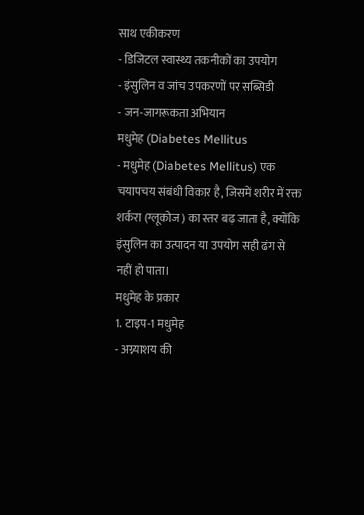साथ एकीकरण
- डिजिटल स्वास्थ्य तकनीकों का उपयोग
- इंसुलिन व जांच उपकरणों पर सब्सिडी
- जन-जागरूकता अभियान
मधुमेह (Diabetes Mellitus
- मधुमेह (Diabetes Mellitus) एक चयापचय संबंधी विकार है, जिसमें शरीर में रक्त शर्करा (ग्लूकोज) का स्तर बढ़ जाता है, क्योंकि इंसुलिन का उत्पादन या उपयोग सही ढंग से नहीं हो पाता।
मधुमेह के प्रकार
1. टाइप-1 मधुमेह
- अग्न्याशय की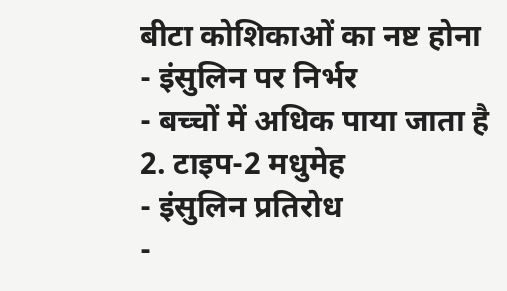बीटा कोशिकाओं का नष्ट होना
- इंसुलिन पर निर्भर
- बच्चों में अधिक पाया जाता है
2. टाइप-2 मधुमेह
- इंसुलिन प्रतिरोध
-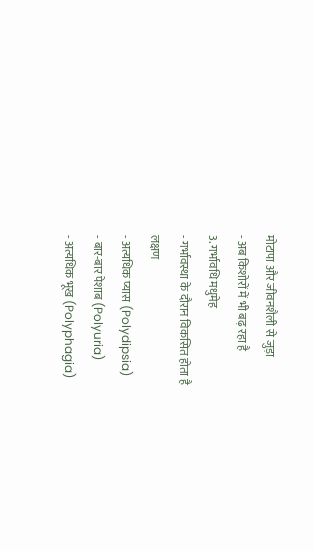मोटापा और जीवनशैली से जुड़ा
- अब किशोरों में भी बढ़ रहा है
3. गर्भावधि मधुमेह
- गर्भावस्था के दौरान विकसित होता है
लक्षण
- अत्यधिक प्यास (Polydipsia)
- बार-बार पेशाब (Polyuria)
- अत्यधिक भूख (Polyphagia)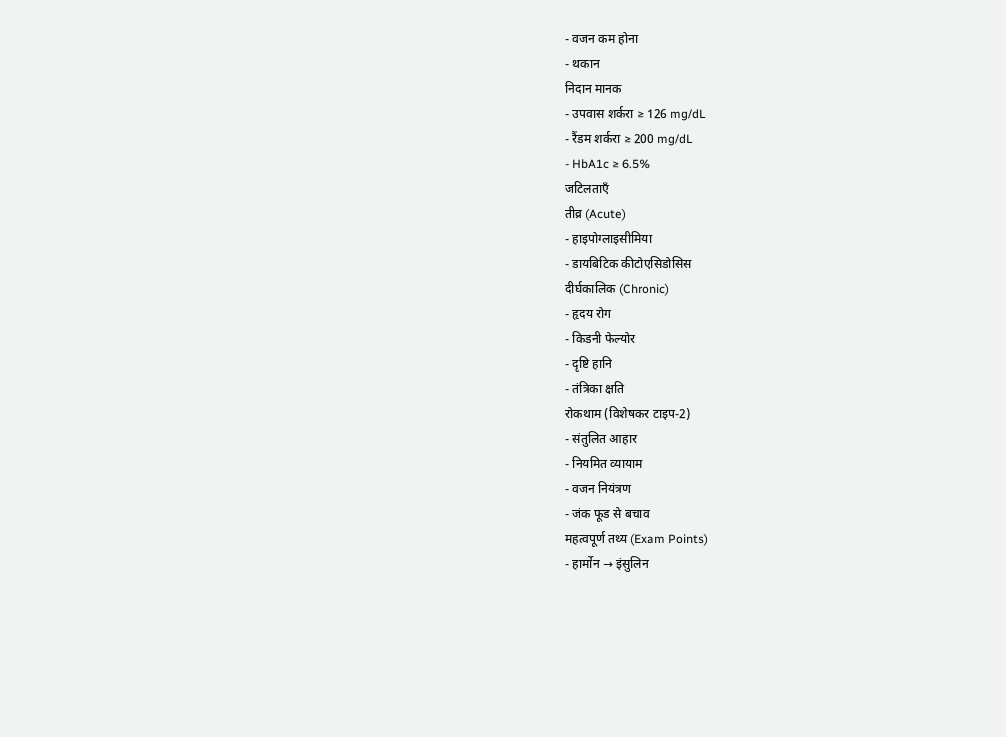- वजन कम होना
- थकान
निदान मानक
- उपवास शर्करा ≥ 126 mg/dL
- रैंडम शर्करा ≥ 200 mg/dL
- HbA1c ≥ 6.5%
जटिलताएँ
तीव्र (Acute)
- हाइपोग्लाइसीमिया
- डायबिटिक कीटोएसिडोसिस
दीर्घकालिक (Chronic)
- हृदय रोग
- किडनी फेल्योर
- दृष्टि हानि
- तंत्रिका क्षति
रोकथाम (विशेषकर टाइप-2)
- संतुलित आहार
- नियमित व्यायाम
- वजन नियंत्रण
- जंक फूड से बचाव
महत्वपूर्ण तथ्य (Exam Points)
- हार्मोन → इंसुलिन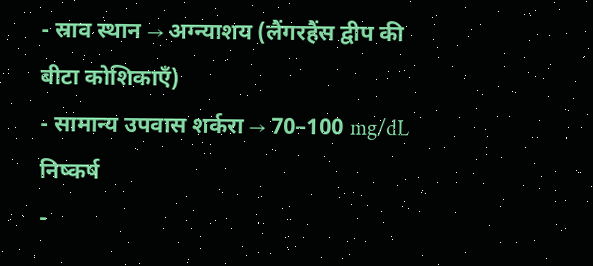- स्राव स्थान → अग्न्याशय (लैंगरहैंस द्वीप की बीटा कोशिकाएँ)
- सामान्य उपवास शर्करा → 70–100 mg/dL
निष्कर्ष
-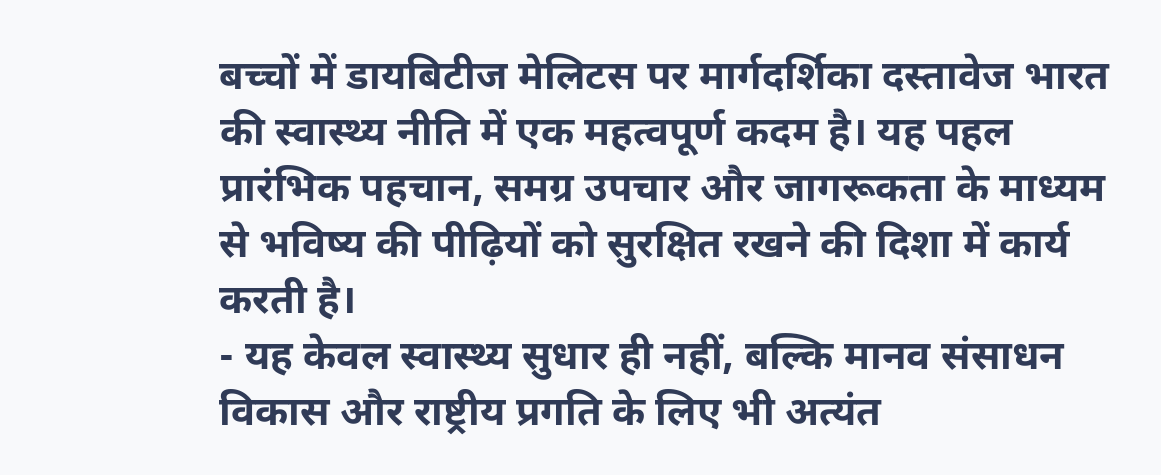बच्चों में डायबिटीज मेलिटस पर मार्गदर्शिका दस्तावेज भारत की स्वास्थ्य नीति में एक महत्वपूर्ण कदम है। यह पहल प्रारंभिक पहचान, समग्र उपचार और जागरूकता के माध्यम से भविष्य की पीढ़ियों को सुरक्षित रखने की दिशा में कार्य करती है।
- यह केवल स्वास्थ्य सुधार ही नहीं, बल्कि मानव संसाधन विकास और राष्ट्रीय प्रगति के लिए भी अत्यंत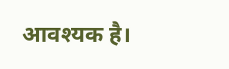आवश्यक है।